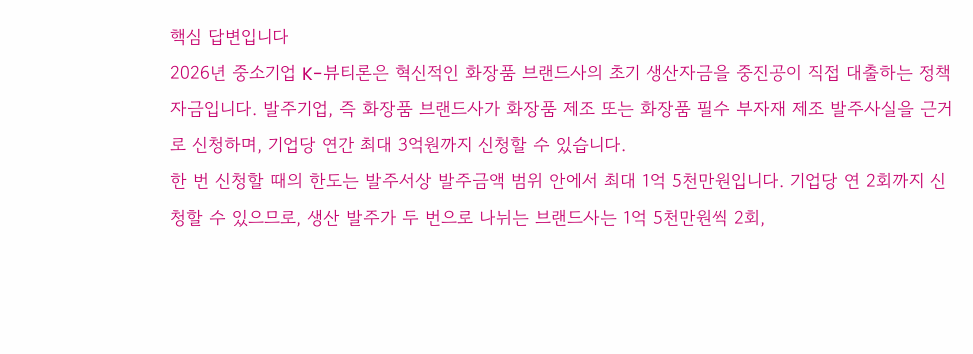핵심 답변입니다
2026년 중소기업 K-뷰티론은 혁신적인 화장품 브랜드사의 초기 생산자금을 중진공이 직접 대출하는 정책자금입니다. 발주기업, 즉 화장품 브랜드사가 화장품 제조 또는 화장품 필수 부자재 제조 발주사실을 근거로 신청하며, 기업당 연간 최대 3억원까지 신청할 수 있습니다.
한 번 신청할 때의 한도는 발주서상 발주금액 범위 안에서 최대 1억 5천만원입니다. 기업당 연 2회까지 신청할 수 있으므로, 생산 발주가 두 번으로 나뉘는 브랜드사는 1억 5천만원씩 2회,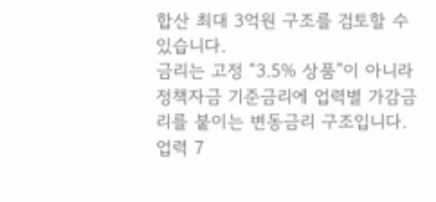합산 최대 3억원 구조를 검토할 수 있습니다.
금리는 고정 “3.5% 상품”이 아니라 정책자금 기준금리에 업력별 가감금리를 붙이는 변동금리 구조입니다. 업력 7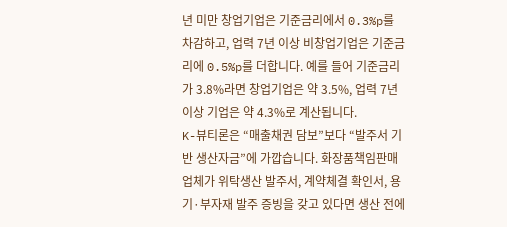년 미만 창업기업은 기준금리에서 0.3%p를 차감하고, 업력 7년 이상 비창업기업은 기준금리에 0.5%p를 더합니다. 예를 들어 기준금리가 3.8%라면 창업기업은 약 3.5%, 업력 7년 이상 기업은 약 4.3%로 계산됩니다.
K-뷰티론은 “매출채권 담보”보다 “발주서 기반 생산자금”에 가깝습니다. 화장품책임판매업체가 위탁생산 발주서, 계약체결 확인서, 용기·부자재 발주 증빙을 갖고 있다면 생산 전에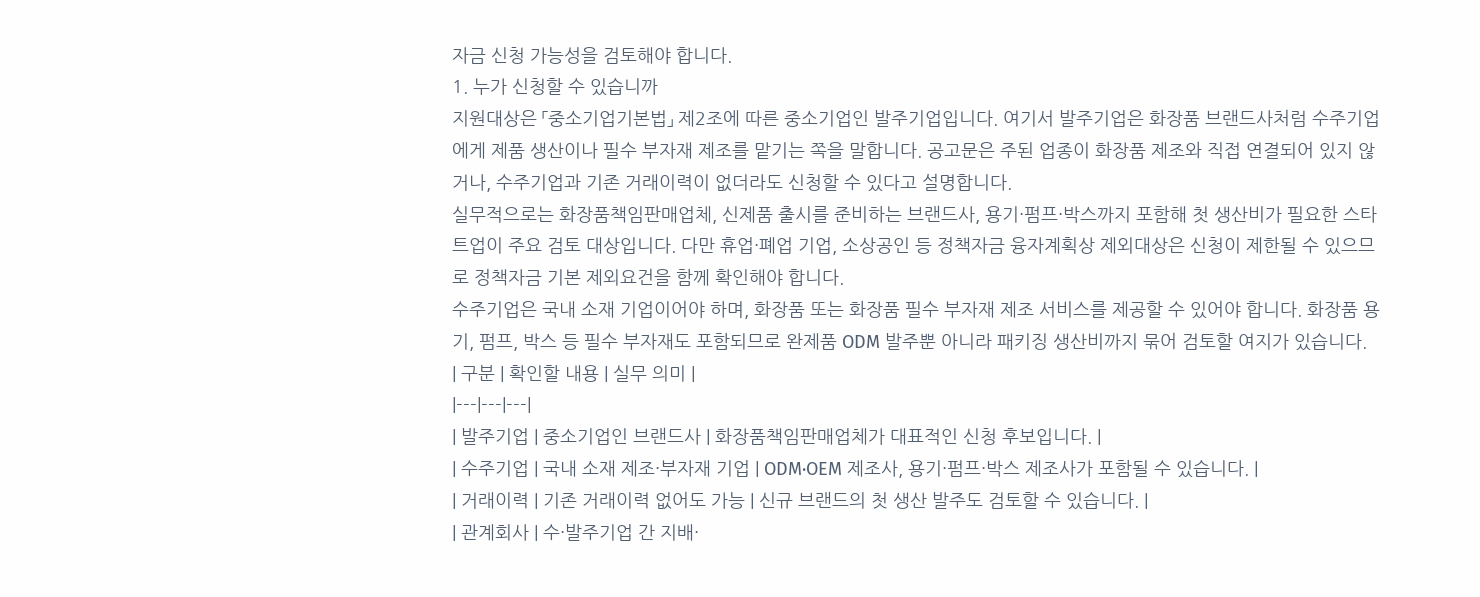자금 신청 가능성을 검토해야 합니다.
1. 누가 신청할 수 있습니까
지원대상은 「중소기업기본법」 제2조에 따른 중소기업인 발주기업입니다. 여기서 발주기업은 화장품 브랜드사처럼 수주기업에게 제품 생산이나 필수 부자재 제조를 맡기는 쪽을 말합니다. 공고문은 주된 업종이 화장품 제조와 직접 연결되어 있지 않거나, 수주기업과 기존 거래이력이 없더라도 신청할 수 있다고 설명합니다.
실무적으로는 화장품책임판매업체, 신제품 출시를 준비하는 브랜드사, 용기·펌프·박스까지 포함해 첫 생산비가 필요한 스타트업이 주요 검토 대상입니다. 다만 휴업·폐업 기업, 소상공인 등 정책자금 융자계획상 제외대상은 신청이 제한될 수 있으므로 정책자금 기본 제외요건을 함께 확인해야 합니다.
수주기업은 국내 소재 기업이어야 하며, 화장품 또는 화장품 필수 부자재 제조 서비스를 제공할 수 있어야 합니다. 화장품 용기, 펌프, 박스 등 필수 부자재도 포함되므로 완제품 ODM 발주뿐 아니라 패키징 생산비까지 묶어 검토할 여지가 있습니다.
| 구분 | 확인할 내용 | 실무 의미 |
|---|---|---|
| 발주기업 | 중소기업인 브랜드사 | 화장품책임판매업체가 대표적인 신청 후보입니다. |
| 수주기업 | 국내 소재 제조·부자재 기업 | ODM·OEM 제조사, 용기·펌프·박스 제조사가 포함될 수 있습니다. |
| 거래이력 | 기존 거래이력 없어도 가능 | 신규 브랜드의 첫 생산 발주도 검토할 수 있습니다. |
| 관계회사 | 수·발주기업 간 지배·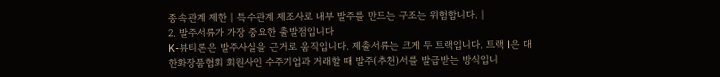종속관계 제한 | 특수관계 제조사로 내부 발주를 만드는 구조는 위험합니다. |
2. 발주서류가 가장 중요한 출발점입니다
K-뷰티론은 발주사실을 근거로 움직입니다. 제출서류는 크게 두 트랙입니다. 트랙 I은 대한화장품협회 회원사인 수주기업과 거래할 때 발주(추천)서를 발급받는 방식입니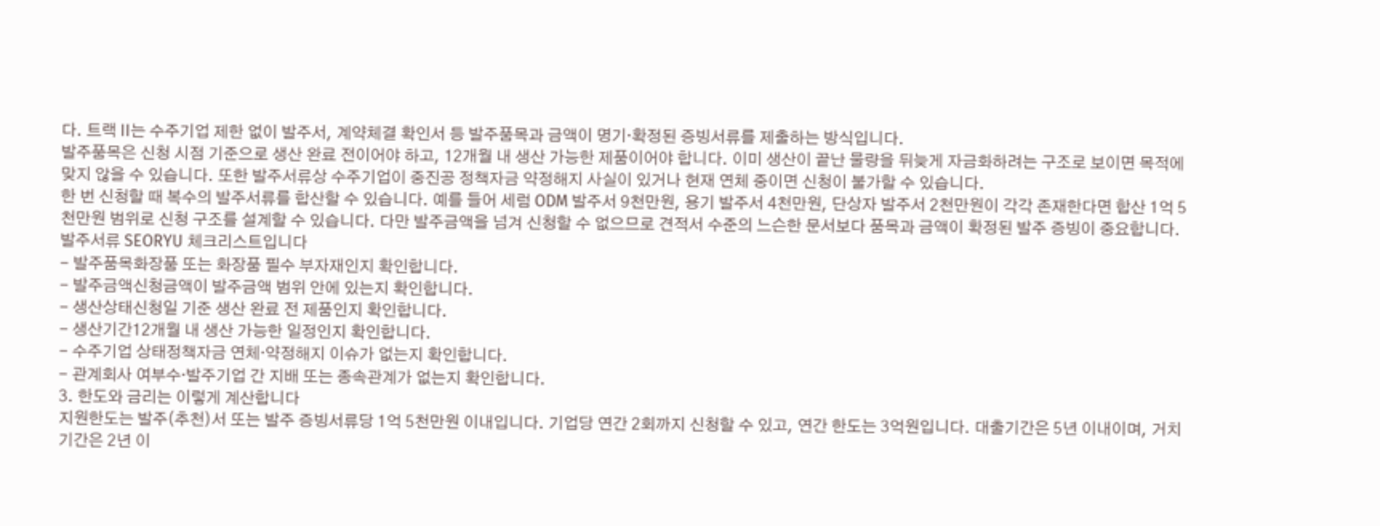다. 트랙 II는 수주기업 제한 없이 발주서, 계약체결 확인서 등 발주품목과 금액이 명기·확정된 증빙서류를 제출하는 방식입니다.
발주품목은 신청 시점 기준으로 생산 완료 전이어야 하고, 12개월 내 생산 가능한 제품이어야 합니다. 이미 생산이 끝난 물량을 뒤늦게 자금화하려는 구조로 보이면 목적에 맞지 않을 수 있습니다. 또한 발주서류상 수주기업이 중진공 정책자금 약정해지 사실이 있거나 현재 연체 중이면 신청이 불가할 수 있습니다.
한 번 신청할 때 복수의 발주서류를 합산할 수 있습니다. 예를 들어 세럼 ODM 발주서 9천만원, 용기 발주서 4천만원, 단상자 발주서 2천만원이 각각 존재한다면 합산 1억 5천만원 범위로 신청 구조를 설계할 수 있습니다. 다만 발주금액을 넘겨 신청할 수 없으므로 견적서 수준의 느슨한 문서보다 품목과 금액이 확정된 발주 증빙이 중요합니다.
발주서류 SEORYU 체크리스트입니다
- 발주품목화장품 또는 화장품 필수 부자재인지 확인합니다.
- 발주금액신청금액이 발주금액 범위 안에 있는지 확인합니다.
- 생산상태신청일 기준 생산 완료 전 제품인지 확인합니다.
- 생산기간12개월 내 생산 가능한 일정인지 확인합니다.
- 수주기업 상태정책자금 연체·약정해지 이슈가 없는지 확인합니다.
- 관계회사 여부수·발주기업 간 지배 또는 종속관계가 없는지 확인합니다.
3. 한도와 금리는 이렇게 계산합니다
지원한도는 발주(추천)서 또는 발주 증빙서류당 1억 5천만원 이내입니다. 기업당 연간 2회까지 신청할 수 있고, 연간 한도는 3억원입니다. 대출기간은 5년 이내이며, 거치기간은 2년 이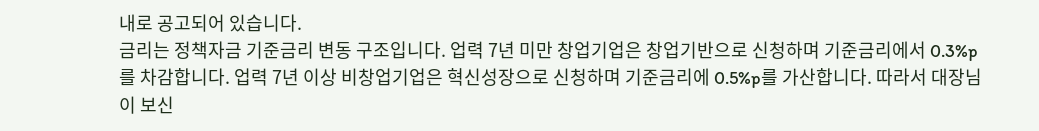내로 공고되어 있습니다.
금리는 정책자금 기준금리 변동 구조입니다. 업력 7년 미만 창업기업은 창업기반으로 신청하며 기준금리에서 0.3%p를 차감합니다. 업력 7년 이상 비창업기업은 혁신성장으로 신청하며 기준금리에 0.5%p를 가산합니다. 따라서 대장님이 보신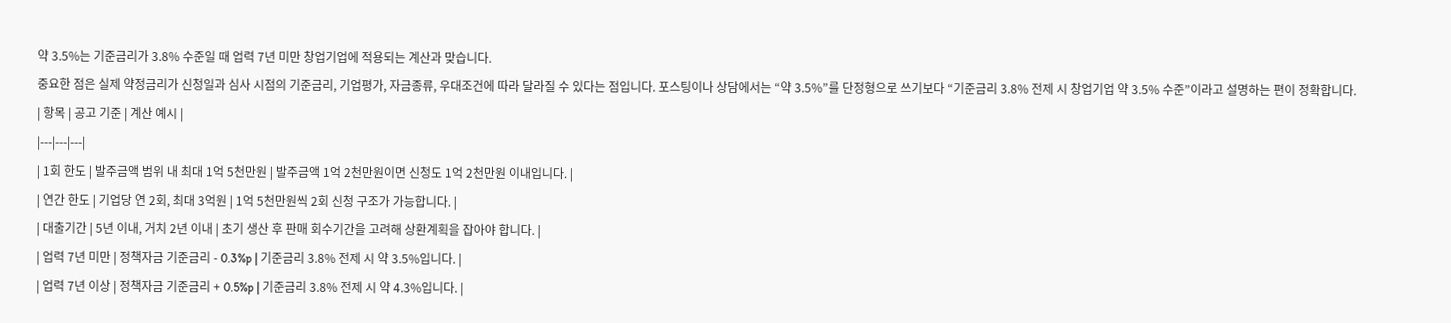약 3.5%는 기준금리가 3.8% 수준일 때 업력 7년 미만 창업기업에 적용되는 계산과 맞습니다.
중요한 점은 실제 약정금리가 신청일과 심사 시점의 기준금리, 기업평가, 자금종류, 우대조건에 따라 달라질 수 있다는 점입니다. 포스팅이나 상담에서는 “약 3.5%”를 단정형으로 쓰기보다 “기준금리 3.8% 전제 시 창업기업 약 3.5% 수준”이라고 설명하는 편이 정확합니다.
| 항목 | 공고 기준 | 계산 예시 |
|---|---|---|
| 1회 한도 | 발주금액 범위 내 최대 1억 5천만원 | 발주금액 1억 2천만원이면 신청도 1억 2천만원 이내입니다. |
| 연간 한도 | 기업당 연 2회, 최대 3억원 | 1억 5천만원씩 2회 신청 구조가 가능합니다. |
| 대출기간 | 5년 이내, 거치 2년 이내 | 초기 생산 후 판매 회수기간을 고려해 상환계획을 잡아야 합니다. |
| 업력 7년 미만 | 정책자금 기준금리 - 0.3%p | 기준금리 3.8% 전제 시 약 3.5%입니다. |
| 업력 7년 이상 | 정책자금 기준금리 + 0.5%p | 기준금리 3.8% 전제 시 약 4.3%입니다. |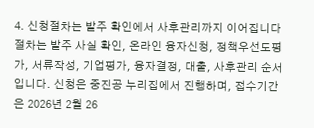4. 신청절차는 발주 확인에서 사후관리까지 이어집니다
절차는 발주 사실 확인, 온라인 융자신청, 정책우선도평가, 서류작성, 기업평가, 융자결정, 대출, 사후관리 순서입니다. 신청은 중진공 누리집에서 진행하며, 접수기간은 2026년 2월 26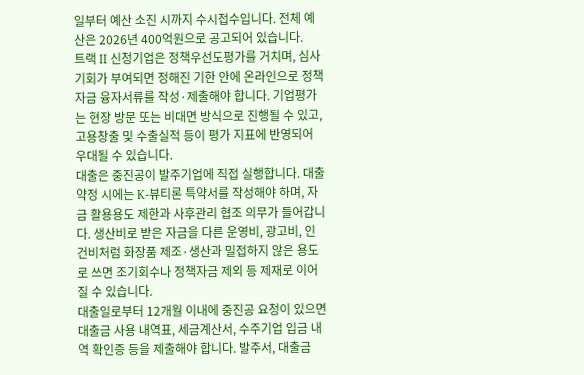일부터 예산 소진 시까지 수시접수입니다. 전체 예산은 2026년 400억원으로 공고되어 있습니다.
트랙 II 신청기업은 정책우선도평가를 거치며, 심사 기회가 부여되면 정해진 기한 안에 온라인으로 정책자금 융자서류를 작성·제출해야 합니다. 기업평가는 현장 방문 또는 비대면 방식으로 진행될 수 있고, 고용창출 및 수출실적 등이 평가 지표에 반영되어 우대될 수 있습니다.
대출은 중진공이 발주기업에 직접 실행합니다. 대출약정 시에는 K-뷰티론 특약서를 작성해야 하며, 자금 활용용도 제한과 사후관리 협조 의무가 들어갑니다. 생산비로 받은 자금을 다른 운영비, 광고비, 인건비처럼 화장품 제조·생산과 밀접하지 않은 용도로 쓰면 조기회수나 정책자금 제외 등 제재로 이어질 수 있습니다.
대출일로부터 12개월 이내에 중진공 요청이 있으면 대출금 사용 내역표, 세금계산서, 수주기업 입금 내역 확인증 등을 제출해야 합니다. 발주서, 대출금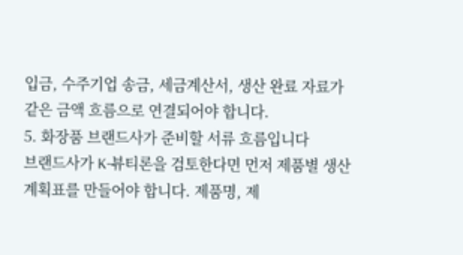입금, 수주기업 송금, 세금계산서, 생산 완료 자료가 같은 금액 흐름으로 연결되어야 합니다.
5. 화장품 브랜드사가 준비할 서류 흐름입니다
브랜드사가 K-뷰티론을 검토한다면 먼저 제품별 생산계획표를 만들어야 합니다. 제품명, 제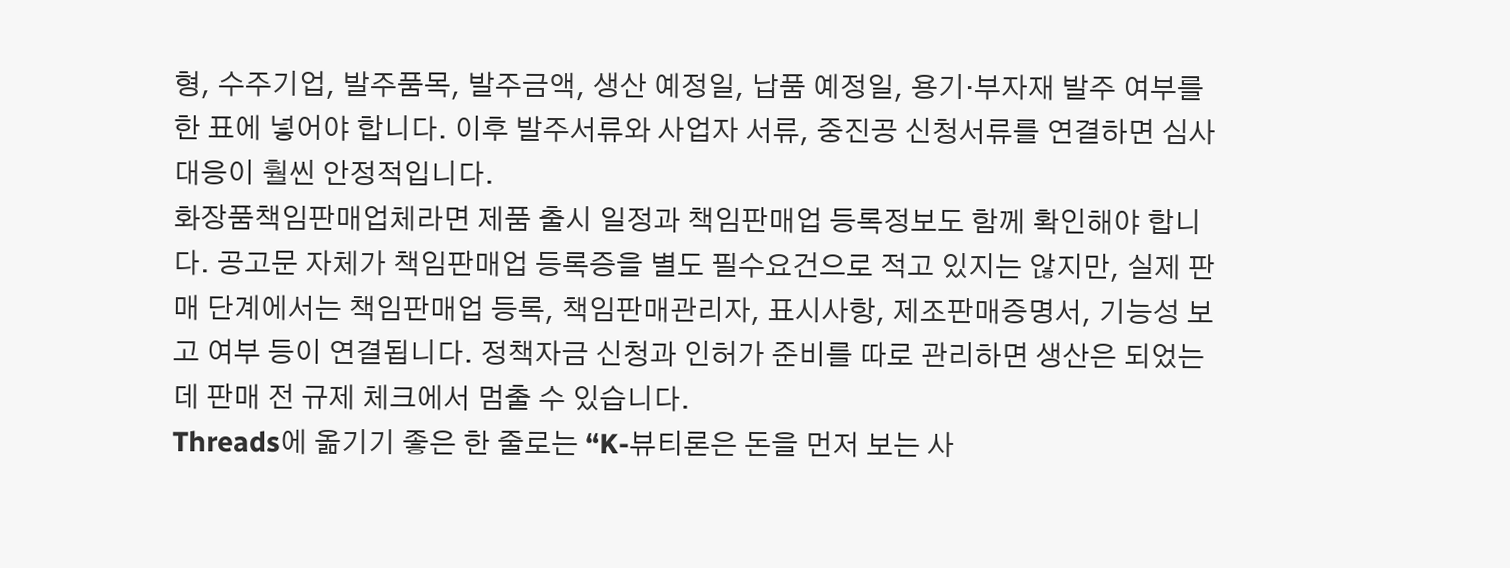형, 수주기업, 발주품목, 발주금액, 생산 예정일, 납품 예정일, 용기·부자재 발주 여부를 한 표에 넣어야 합니다. 이후 발주서류와 사업자 서류, 중진공 신청서류를 연결하면 심사 대응이 훨씬 안정적입니다.
화장품책임판매업체라면 제품 출시 일정과 책임판매업 등록정보도 함께 확인해야 합니다. 공고문 자체가 책임판매업 등록증을 별도 필수요건으로 적고 있지는 않지만, 실제 판매 단계에서는 책임판매업 등록, 책임판매관리자, 표시사항, 제조판매증명서, 기능성 보고 여부 등이 연결됩니다. 정책자금 신청과 인허가 준비를 따로 관리하면 생산은 되었는데 판매 전 규제 체크에서 멈출 수 있습니다.
Threads에 옮기기 좋은 한 줄로는 “K-뷰티론은 돈을 먼저 보는 사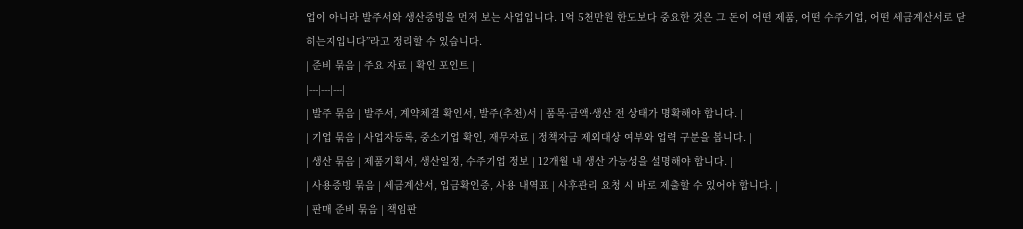업이 아니라 발주서와 생산증빙을 먼저 보는 사업입니다. 1억 5천만원 한도보다 중요한 것은 그 돈이 어떤 제품, 어떤 수주기업, 어떤 세금계산서로 닫히는지입니다”라고 정리할 수 있습니다.
| 준비 묶음 | 주요 자료 | 확인 포인트 |
|---|---|---|
| 발주 묶음 | 발주서, 계약체결 확인서, 발주(추천)서 | 품목·금액·생산 전 상태가 명확해야 합니다. |
| 기업 묶음 | 사업자등록, 중소기업 확인, 재무자료 | 정책자금 제외대상 여부와 업력 구분을 봅니다. |
| 생산 묶음 | 제품기획서, 생산일정, 수주기업 정보 | 12개월 내 생산 가능성을 설명해야 합니다. |
| 사용증빙 묶음 | 세금계산서, 입금확인증, 사용 내역표 | 사후관리 요청 시 바로 제출할 수 있어야 합니다. |
| 판매 준비 묶음 | 책임판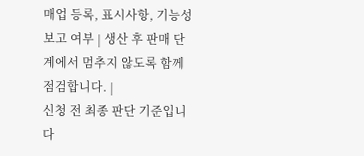매업 등록, 표시사항, 기능성 보고 여부 | 생산 후 판매 단계에서 멈추지 않도록 함께 점검합니다. |
신청 전 최종 판단 기준입니다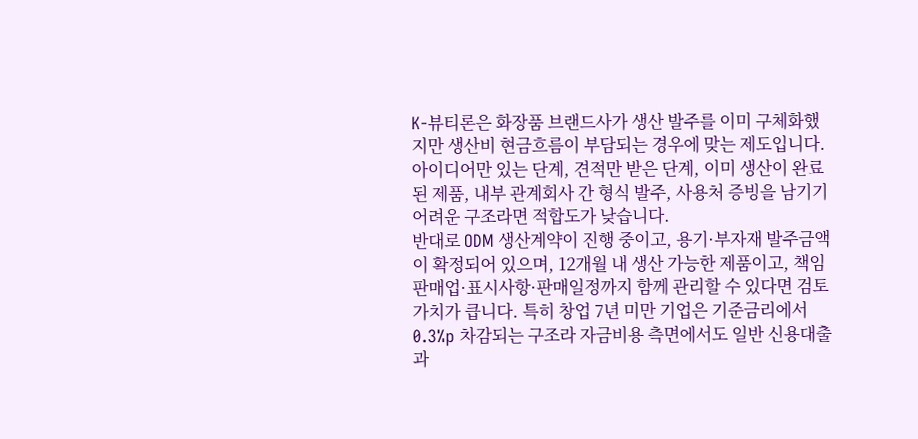K-뷰티론은 화장품 브랜드사가 생산 발주를 이미 구체화했지만 생산비 현금흐름이 부담되는 경우에 맞는 제도입니다. 아이디어만 있는 단계, 견적만 받은 단계, 이미 생산이 완료된 제품, 내부 관계회사 간 형식 발주, 사용처 증빙을 남기기 어려운 구조라면 적합도가 낮습니다.
반대로 ODM 생산계약이 진행 중이고, 용기·부자재 발주금액이 확정되어 있으며, 12개월 내 생산 가능한 제품이고, 책임판매업·표시사항·판매일정까지 함께 관리할 수 있다면 검토 가치가 큽니다. 특히 창업 7년 미만 기업은 기준금리에서 0.3%p 차감되는 구조라 자금비용 측면에서도 일반 신용대출과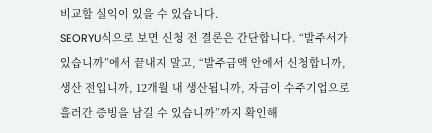비교할 실익이 있을 수 있습니다.
SEORYU식으로 보면 신청 전 결론은 간단합니다. “발주서가 있습니까”에서 끝내지 말고, “발주금액 안에서 신청합니까, 생산 전입니까, 12개월 내 생산됩니까, 자금이 수주기업으로 흘러간 증빙을 남길 수 있습니까”까지 확인해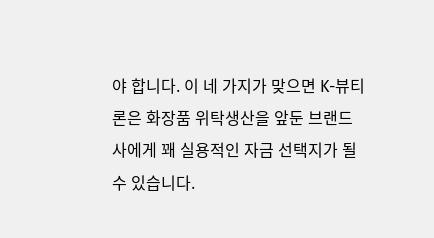야 합니다. 이 네 가지가 맞으면 K-뷰티론은 화장품 위탁생산을 앞둔 브랜드사에게 꽤 실용적인 자금 선택지가 될 수 있습니다.